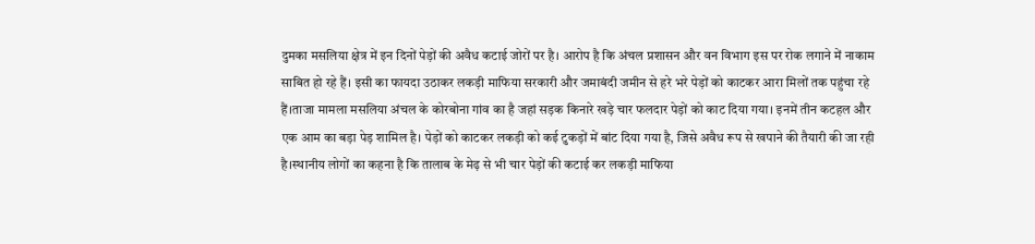दुमका मसलिया क्षेत्र में इन दिनों पेड़ों की अवैध कटाई जोरों पर है। आरोप है कि अंचल प्रशासन और वन विभाग इस पर रोक लगाने में नाकाम साबित हो रहे हैं। इसी का फायदा उठाकर लकड़ी माफिया सरकारी और जमाबंदी जमीन से हरे भरे पेड़ों को काटकर आरा मिलों तक पहुंचा रहे हैं।ताजा मामला मसलिया अंचल के कोरबोना गांव का है जहां सड़क किनारे खड़े चार फलदार पेड़ों को काट दिया गया। इनमें तीन कटहल और एक आम का बड़ा पेड़ शामिल है। पेड़ों को काटकर लकड़ी को कई टुकड़ों में बांट दिया गया है, जिसे अवैध रूप से खपाने की तैयारी की जा रही है।स्थानीय लोगों का कहना है कि तालाब के मेढ़ से भी चार पेड़ों की कटाई कर लकड़ी माफिया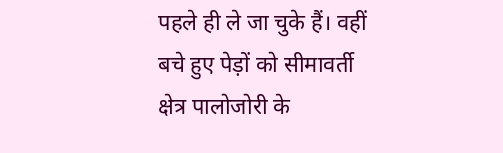पहले ही ले जा चुके हैं। वहीं बचे हुए पेड़ों को सीमावर्ती क्षेत्र पालोजोरी के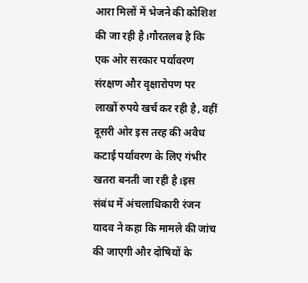आरा मिलों में भेजने की कोशिश की जा रही है।गौरतलब है कि एक ओर सरकार पर्यावरण संरक्षण और वृक्षारोपण पर लाखों रुपये खर्च कर रही है, वहीं दूसरी ओर इस तरह की अवैध कटाई पर्यावरण के लिए गंभीर खतरा बनती जा रही है।इस संबंध में अंचलाधिकारी रंजन यादव ने कहा कि मामले की जांच की जाएगी और दोषियों के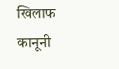खिलाफ कानूनी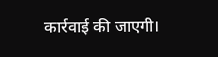कार्रवाई की जाएगी।